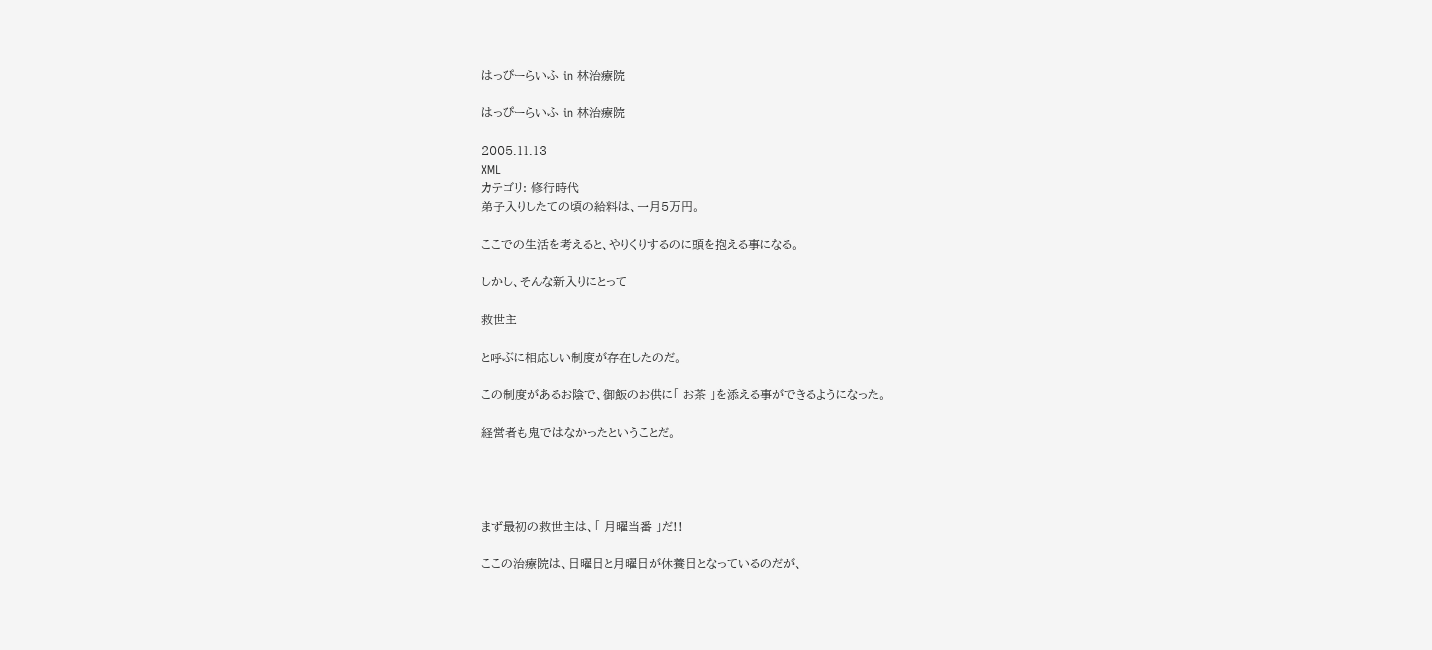はっぴーらいふ in 林治療院

はっぴーらいふ in 林治療院

2005.11.13
XML
カテゴリ: 修行時代
弟子入りしたての頃の給料は、一月5万円。

ここでの生活を考えると、やりくりするのに頭を抱える事になる。

しかし、そんな新入りにとって

救世主

と呼ぶに相応しい制度が存在したのだ。

この制度があるお陰で、御飯のお供に「 お茶 」を添える事ができるようになった。

経営者も鬼ではなかったということだ。




まず最初の救世主は、「 月曜当番 」だ!!

ここの治療院は、日曜日と月曜日が休養日となっているのだが、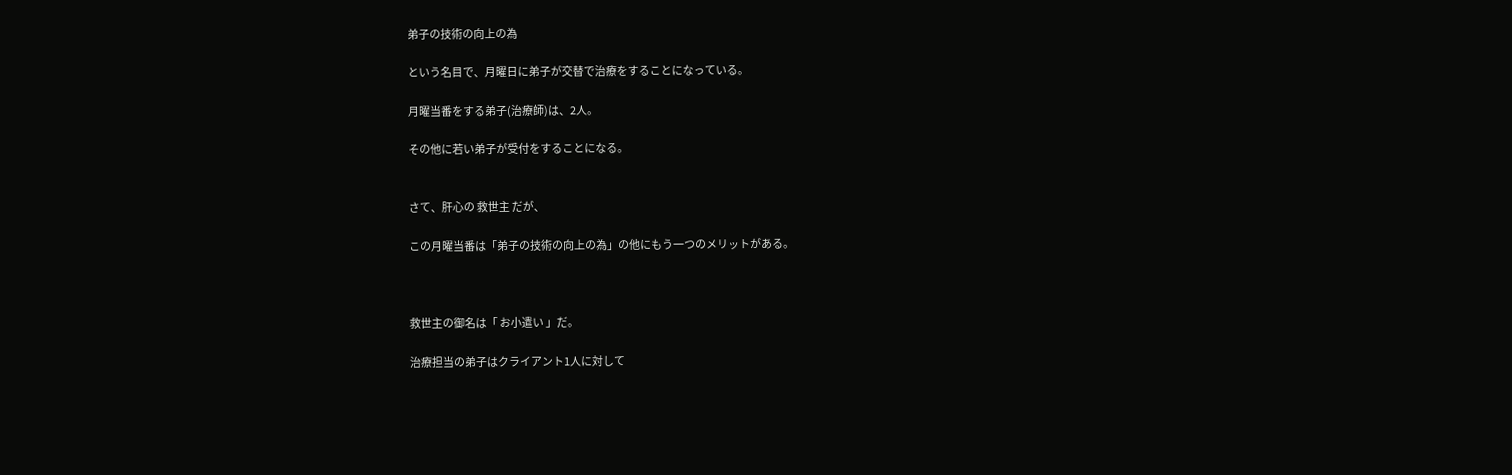弟子の技術の向上の為

という名目で、月曜日に弟子が交替で治療をすることになっている。

月曜当番をする弟子(治療師)は、2人。

その他に若い弟子が受付をすることになる。


さて、肝心の 救世主 だが、

この月曜当番は「弟子の技術の向上の為」の他にもう一つのメリットがある。



救世主の御名は「 お小遣い 」だ。

治療担当の弟子はクライアント1人に対して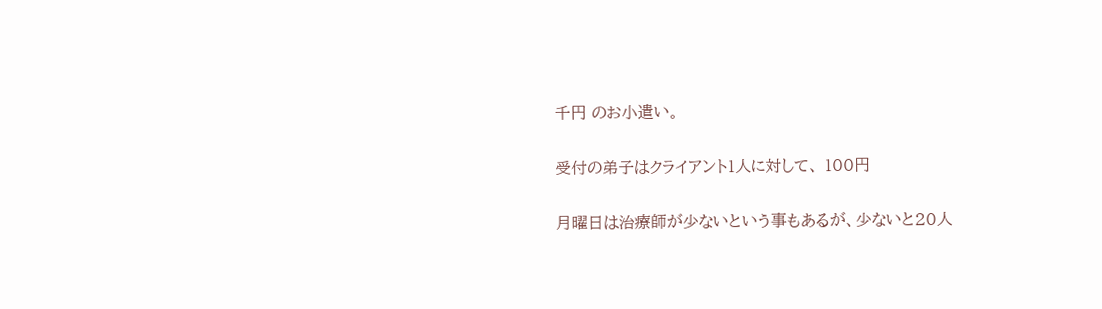千円 のお小遣い。

受付の弟子はクライアント1人に対して、 100円

月曜日は治療師が少ないという事もあるが、少ないと20人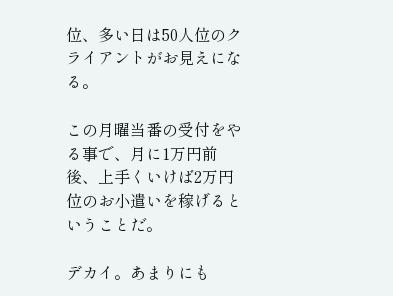位、多い日は50人位のクライアントがお見えになる。

この月曜当番の受付をやる事で、月に1万円前後、上手くいけば2万円位のお小遣いを稼げるということだ。

デカイ。あまりにも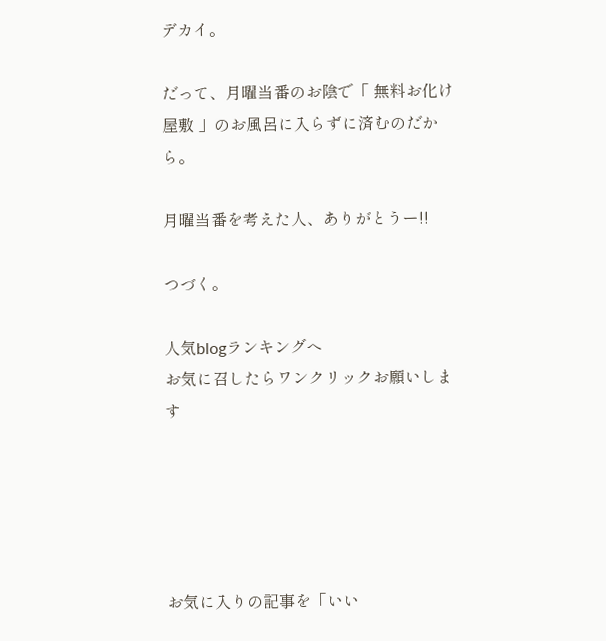デカイ。

だって、月曜当番のお陰で「 無料お化け屋敷 」のお風呂に入らずに済むのだから。

月曜当番を考えた人、ありがとうー!!

つづく。

人気blogランキングへ
お気に召したらワンクリックお願いします





お気に入りの記事を「いい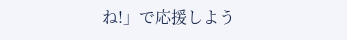ね!」で応援しよう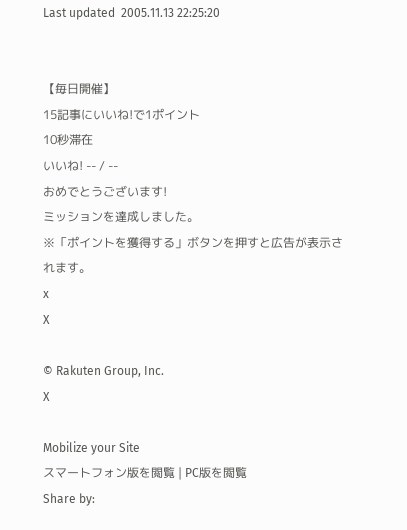Last updated  2005.11.13 22:25:20


【毎日開催】
15記事にいいね!で1ポイント
10秒滞在
いいね! -- / --
おめでとうございます!
ミッションを達成しました。
※「ポイントを獲得する」ボタンを押すと広告が表示されます。
x
X

© Rakuten Group, Inc.
X

Mobilize your Site
スマートフォン版を閲覧 | PC版を閲覧
Share by: